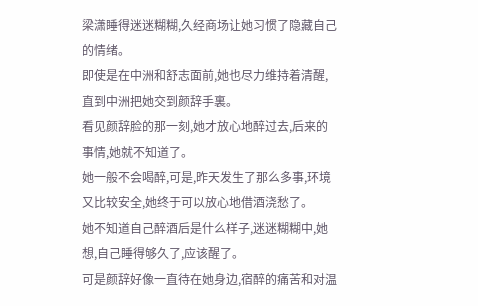梁潇睡得迷迷糊糊,久经商场让她习惯了隐藏自己的情绪。
即使是在中洲和舒志面前,她也尽力维持着清醒,直到中洲把她交到颜辞手裏。
看见颜辞脸的那一刻,她才放心地醉过去,后来的事情,她就不知道了。
她一般不会喝醉,可是,昨天发生了那么多事,环境又比较安全,她终于可以放心地借酒浇愁了。
她不知道自己醉酒后是什么样子,迷迷糊糊中,她想,自己睡得够久了,应该醒了。
可是颜辞好像一直待在她身边,宿醉的痛苦和对温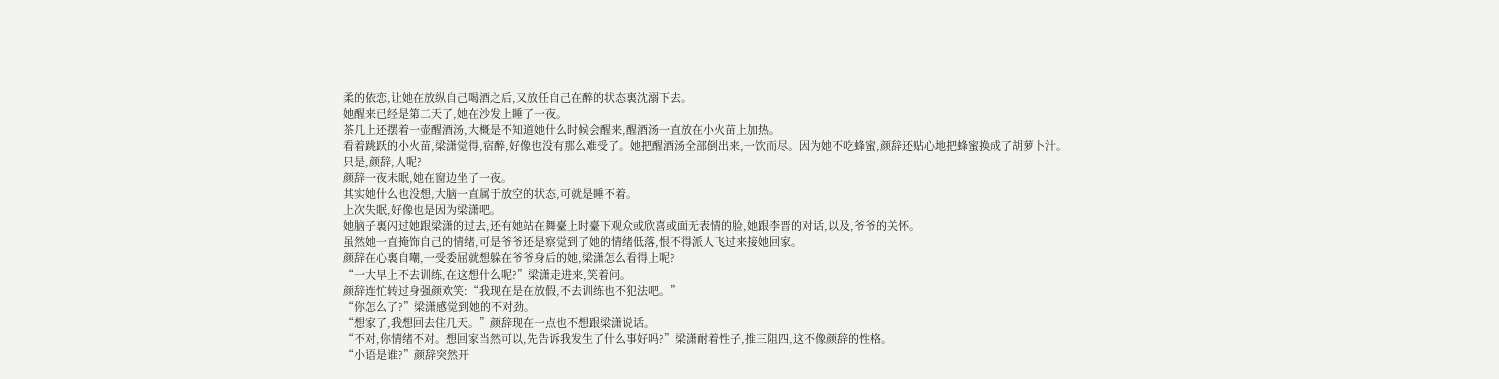柔的依恋,让她在放纵自己喝酒之后,又放任自己在醉的状态裏沈溺下去。
她醒来已经是第二天了,她在沙发上睡了一夜。
茶几上还摆着一壶醒酒汤,大概是不知道她什么时候会醒来,醒酒汤一直放在小火苗上加热。
看着跳跃的小火苗,梁潇觉得,宿醉,好像也没有那么难受了。她把醒酒汤全部倒出来,一饮而尽。因为她不吃蜂蜜,颜辞还贴心地把蜂蜜换成了胡萝卜汁。
只是,颜辞,人呢?
颜辞一夜未眠,她在窗边坐了一夜。
其实她什么也没想,大脑一直属于放空的状态,可就是睡不着。
上次失眠,好像也是因为梁潇吧。
她脑子裏闪过她跟梁潇的过去,还有她站在舞臺上时臺下观众或欣喜或面无表情的脸,她跟李晋的对话,以及,爷爷的关怀。
虽然她一直掩饰自己的情绪,可是爷爷还是察觉到了她的情绪低落,恨不得派人飞过来接她回家。
颜辞在心裏自嘲,一受委屈就想躲在爷爷身后的她,梁潇怎么看得上呢?
“一大早上不去训练,在这想什么呢?”梁潇走进来,笑着问。
颜辞连忙转过身强颜欢笑:“我现在是在放假,不去训练也不犯法吧。”
“你怎么了?”梁潇感觉到她的不对劲。
“想家了,我想回去住几天。”颜辞现在一点也不想跟梁潇说话。
“不对,你情绪不对。想回家当然可以,先告诉我发生了什么事好吗?”梁潇耐着性子,推三阻四,这不像颜辞的性格。
“小语是谁?”颜辞突然开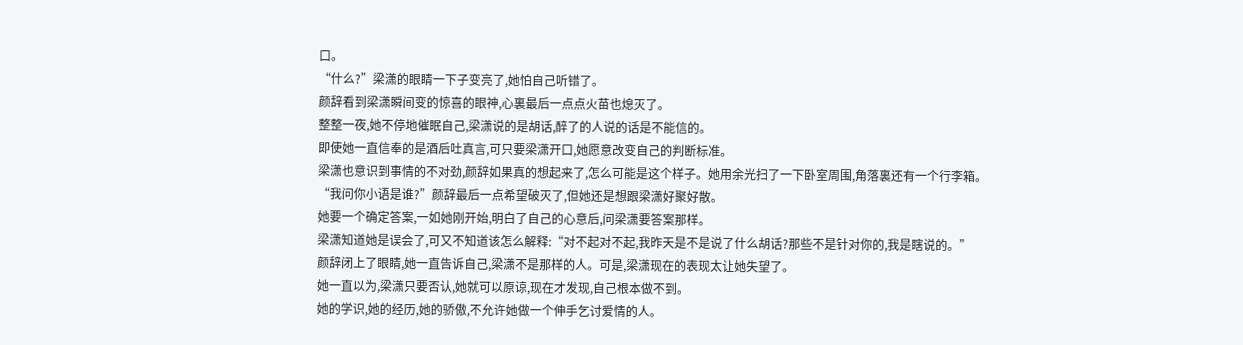口。
“什么?”梁潇的眼睛一下子变亮了,她怕自己听错了。
颜辞看到梁潇瞬间变的惊喜的眼神,心裏最后一点点火苗也熄灭了。
整整一夜,她不停地催眠自己,梁潇说的是胡话,醉了的人说的话是不能信的。
即使她一直信奉的是酒后吐真言,可只要梁潇开口,她愿意改变自己的判断标准。
梁潇也意识到事情的不对劲,颜辞如果真的想起来了,怎么可能是这个样子。她用余光扫了一下卧室周围,角落裏还有一个行李箱。
“我问你小语是谁?”颜辞最后一点希望破灭了,但她还是想跟梁潇好聚好散。
她要一个确定答案,一如她刚开始,明白了自己的心意后,问梁潇要答案那样。
梁潇知道她是误会了,可又不知道该怎么解释:“对不起对不起,我昨天是不是说了什么胡话?那些不是针对你的,我是瞎说的。”
颜辞闭上了眼睛,她一直告诉自己,梁潇不是那样的人。可是,梁潇现在的表现太让她失望了。
她一直以为,梁潇只要否认,她就可以原谅,现在才发现,自己根本做不到。
她的学识,她的经历,她的骄傲,不允许她做一个伸手乞讨爱情的人。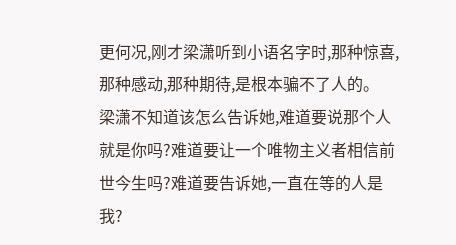更何况,刚才梁潇听到小语名字时,那种惊喜,那种感动,那种期待,是根本骗不了人的。
梁潇不知道该怎么告诉她,难道要说那个人就是你吗?难道要让一个唯物主义者相信前世今生吗?难道要告诉她,一直在等的人是我?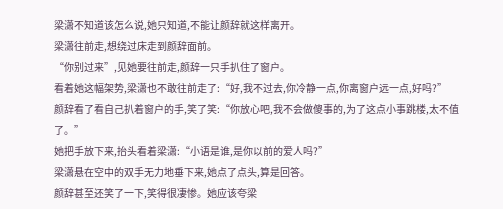梁潇不知道该怎么说,她只知道,不能让颜辞就这样离开。
梁潇往前走,想绕过床走到颜辞面前。
“你别过来”,见她要往前走,颜辞一只手扒住了窗户。
看着她这幅架势,梁潇也不敢往前走了:“好,我不过去,你冷静一点,你离窗户远一点,好吗?”
颜辞看了看自己扒着窗户的手,笑了笑:“你放心吧,我不会做傻事的,为了这点小事跳楼,太不值了。”
她把手放下来,抬头看着梁潇:“小语是谁,是你以前的爱人吗?”
梁潇悬在空中的双手无力地垂下来,她点了点头,算是回答。
颜辞甚至还笑了一下,笑得很凄惨。她应该夸梁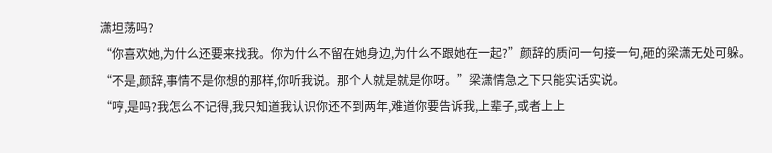潇坦荡吗?
“你喜欢她,为什么还要来找我。你为什么不留在她身边,为什么不跟她在一起?”颜辞的质问一句接一句,砸的梁潇无处可躲。
“不是,颜辞,事情不是你想的那样,你听我说。那个人就是就是你呀。”梁潇情急之下只能实话实说。
“哼,是吗?我怎么不记得,我只知道我认识你还不到两年,难道你要告诉我,上辈子,或者上上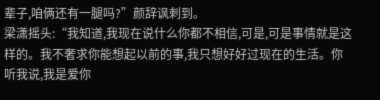辈子,咱俩还有一腿吗?”颜辞讽刺到。
梁潇摇头:“我知道,我现在说什么你都不相信,可是,可是事情就是这样的。我不奢求你能想起以前的事,我只想好好过现在的生活。你听我说,我是爱你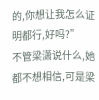的,你想让我怎么证明都行,好吗?”
不管梁潇说什么,她都不想相信,可是梁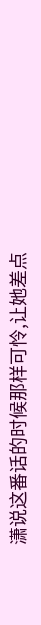潇说这番话的时候那样可怜,让她差点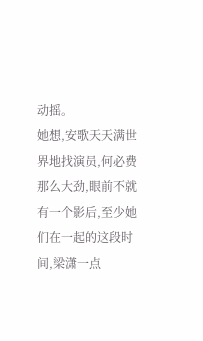动摇。
她想,安歌天天满世界地找演员,何必费那么大劲,眼前不就有一个影后,至少她们在一起的这段时间,梁潇一点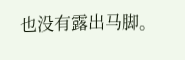也没有露出马脚。